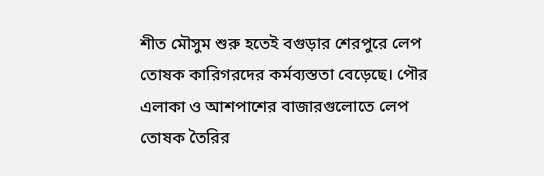শীত মৌসুম শুরু হতেই বগুড়ার শেরপুরে লেপ তোষক কারিগরদের কর্মব্যস্ততা বেড়েছে। পৌর এলাকা ও আশপাশের বাজারগুলোতে লেপ তোষক তৈরির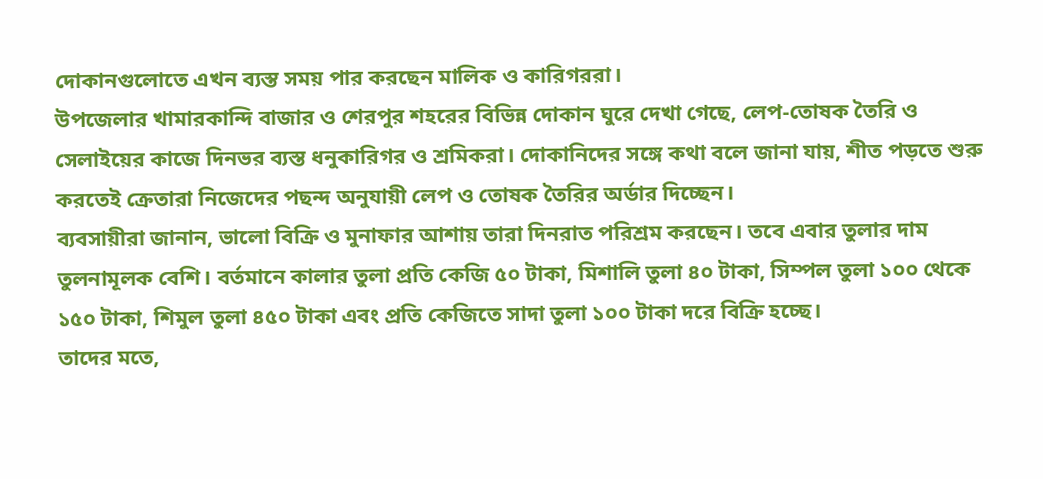দোকানগুলোতে এখন ব্যস্ত সময় পার করছেন মালিক ও কারিগররা।
উপজেলার খামারকান্দি বাজার ও শেরপুর শহরের বিভিন্ন দোকান ঘুরে দেখা গেছে, লেপ-তোষক তৈরি ও সেলাইয়ের কাজে দিনভর ব্যস্ত ধনুকারিগর ও শ্রমিকরা। দোকানিদের সঙ্গে কথা বলে জানা যায়, শীত পড়তে শুরু করতেই ক্রেতারা নিজেদের পছন্দ অনুযায়ী লেপ ও তোষক তৈরির অর্ডার দিচ্ছেন।
ব্যবসায়ীরা জানান, ভালো বিক্রি ও মুনাফার আশায় তারা দিনরাত পরিশ্রম করছেন। তবে এবার তুলার দাম তুলনামূলক বেশি। বর্তমানে কালার তুলা প্রতি কেজি ৫০ টাকা, মিশালি তুলা ৪০ টাকা, সিম্পল তুলা ১০০ থেকে ১৫০ টাকা, শিমুল তুলা ৪৫০ টাকা এবং প্রতি কেজিতে সাদা তুলা ১০০ টাকা দরে বিক্রি হচ্ছে।
তাদের মতে,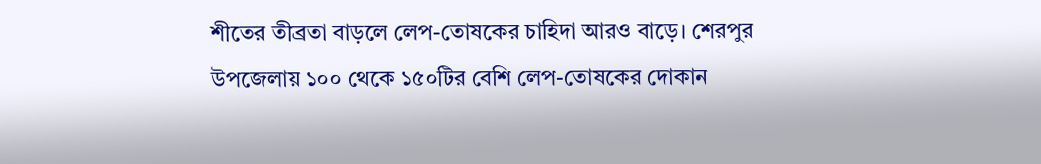শীতের তীব্রতা বাড়লে লেপ-তোষকের চাহিদা আরও বাড়ে। শেরপুর উপজেলায় ১০০ থেকে ১৫০টির বেশি লেপ-তোষকের দোকান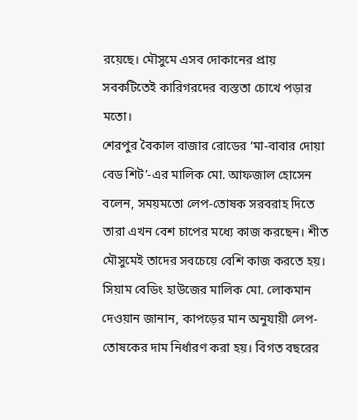রয়েছে। মৌসুমে এসব দোকানের প্রায় সবকটিতেই কারিগরদের ব্যস্ততা চোখে পড়ার মতো।
শেরপুর বৈকাল বাজার রোডের ‘মা-বাবার দোয়া বেড শিট’-এর মালিক মো. আফজাল হোসেন বলেন, সময়মতো লেপ-তোষক সরবরাহ দিতে তারা এখন বেশ চাপের মধ্যে কাজ করছেন। শীত মৌসুমেই তাদের সবচেয়ে বেশি কাজ করতে হয়।
সিয়াম বেডিং হাউজের মালিক মো. লোকমান দেওয়ান জানান, কাপড়ের মান অনুযায়ী লেপ-তোষকের দাম নির্ধারণ করা হয়। বিগত বছরের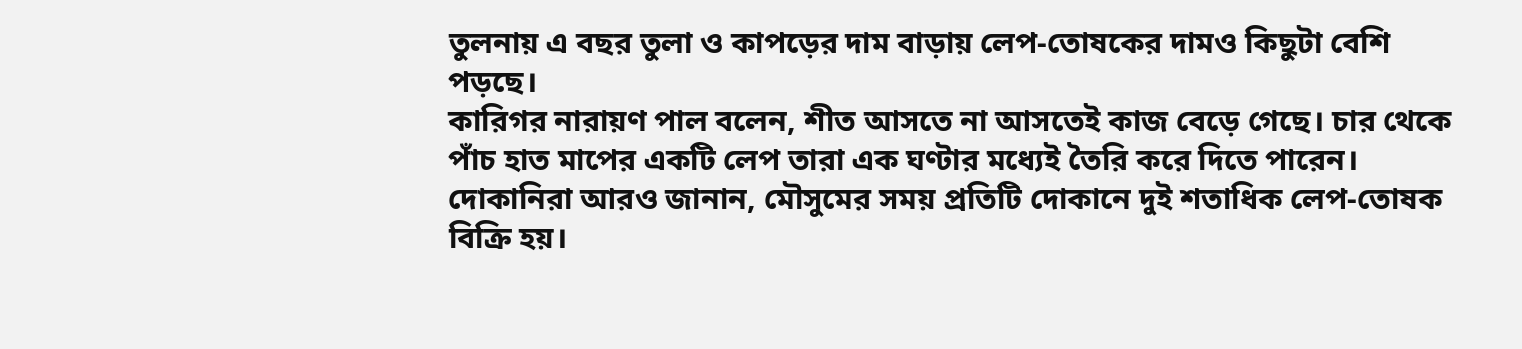তুলনায় এ বছর তুলা ও কাপড়ের দাম বাড়ায় লেপ-তোষকের দামও কিছুটা বেশি পড়ছে।
কারিগর নারায়ণ পাল বলেন, শীত আসতে না আসতেই কাজ বেড়ে গেছে। চার থেকে পাঁচ হাত মাপের একটি লেপ তারা এক ঘণ্টার মধ্যেই তৈরি করে দিতে পারেন।
দোকানিরা আরও জানান, মৌসুমের সময় প্রতিটি দোকানে দুই শতাধিক লেপ-তোষক বিক্রি হয়।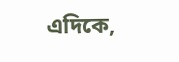এদিকে,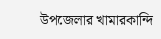উপজেলার খামারকান্দি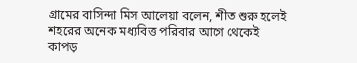গ্রামের বাসিন্দা মিস আলেয়া বলেন, শীত শুরু হলেই শহরের অনেক মধ্যবিত্ত পরিবার আগে থেকেই কাপড়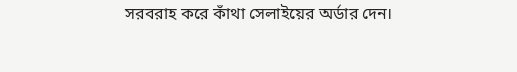সরবরাহ করে কাঁথা সেলাইয়ের অর্ডার দেন।